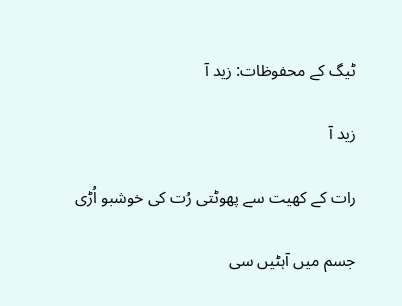ٹیگ کے محفوظات: زید آ

زید آ

رات کے کھیت سے پھوٹتی رُت کی خوشبو اُڑی

جسم میں آہٹیں سی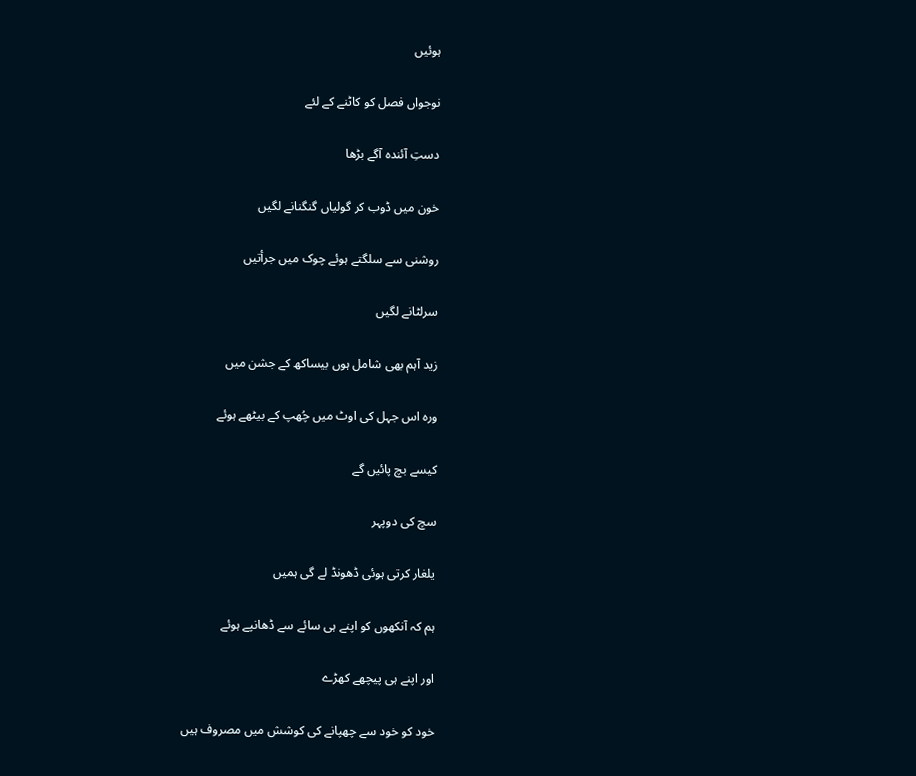ہوئیں

نوجواں فصل کو کاٹنے کے لئے

دستِ آئندہ آگے بڑھا

خون میں ڈوب کر گولیاں گنگنانے لگیں

روشنی سے سلگتے ہوئے چوک میں جرأتیں

سرلٹانے لگیں

زید آہم بھی شامل ہوں بیساکھ کے جشن میں

ورہ اس جہل کی اوٹ میں چُھپ کے بیٹھے ہوئے

کیسے بچ پائیں گے

سچ کی دوپہر

یلغار کرتی ہوئی ڈھونڈ لے گی ہمیں

ہم کہ آنکھوں کو اپنے ہی سائے سے ڈھانپے ہوئے

اور اپنے ہی پیچھے کھڑے

خود کو خود سے چھپانے کی کوشش میں مصروف ہیں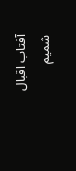آفتاب اقبال شمیم